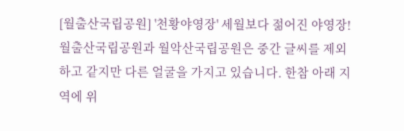[월출산국립공원] '천황야영장' 세월보다 젊어진 야영장!
월출산국립공원과 월악산국립공원은 중간 글씨를 제외하고 같지만 다른 얼굴을 가지고 있습니다. 한참 아래 지역에 위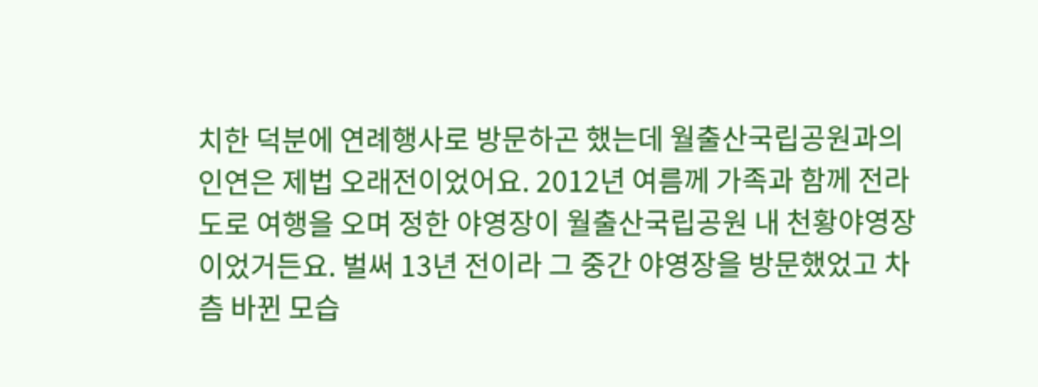치한 덕분에 연례행사로 방문하곤 했는데 월출산국립공원과의 인연은 제법 오래전이었어요. 2012년 여름께 가족과 함께 전라도로 여행을 오며 정한 야영장이 월출산국립공원 내 천황야영장이었거든요. 벌써 13년 전이라 그 중간 야영장을 방문했었고 차츰 바뀐 모습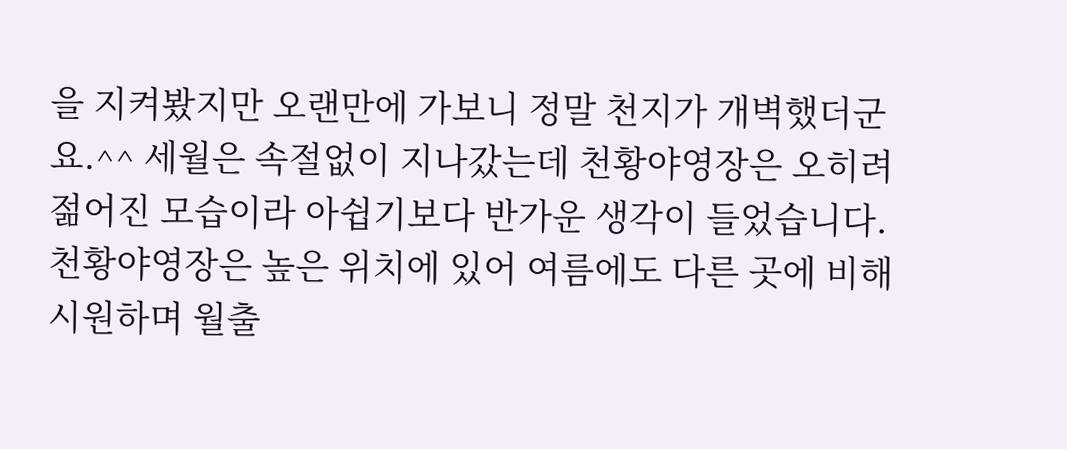을 지켜봤지만 오랜만에 가보니 정말 천지가 개벽했더군요.^^ 세월은 속절없이 지나갔는데 천황야영장은 오히려 젊어진 모습이라 아쉽기보다 반가운 생각이 들었습니다. 천황야영장은 높은 위치에 있어 여름에도 다른 곳에 비해 시원하며 월출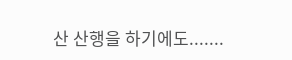산 산행을 하기에도.......